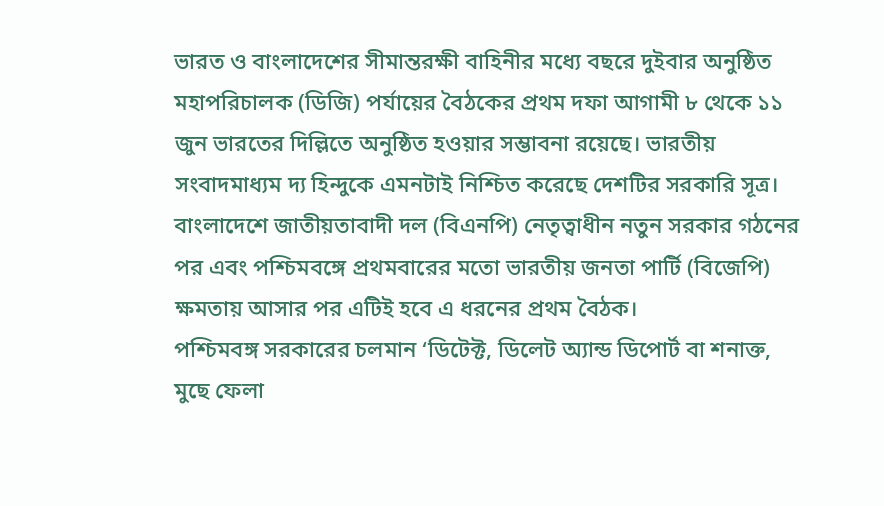ভারত ও বাংলাদেশের সীমান্তরক্ষী বাহিনীর মধ্যে বছরে দুইবার অনুষ্ঠিত মহাপরিচালক (ডিজি) পর্যায়ের বৈঠকের প্রথম দফা আগামী ৮ থেকে ১১ জুন ভারতের দিল্লিতে অনুষ্ঠিত হওয়ার সম্ভাবনা রয়েছে। ভারতীয় সংবাদমাধ্যম দ্য হিন্দুকে এমনটাই নিশ্চিত করেছে দেশটির সরকারি সূত্র।
বাংলাদেশে জাতীয়তাবাদী দল (বিএনপি) নেতৃত্বাধীন নতুন সরকার গঠনের পর এবং পশ্চিমবঙ্গে প্রথমবারের মতো ভারতীয় জনতা পার্টি (বিজেপি) ক্ষমতায় আসার পর এটিই হবে এ ধরনের প্রথম বৈঠক।
পশ্চিমবঙ্গ সরকারের চলমান ‘ডিটেক্ট, ডিলেট অ্যান্ড ডিপোর্ট বা শনাক্ত, মুছে ফেলা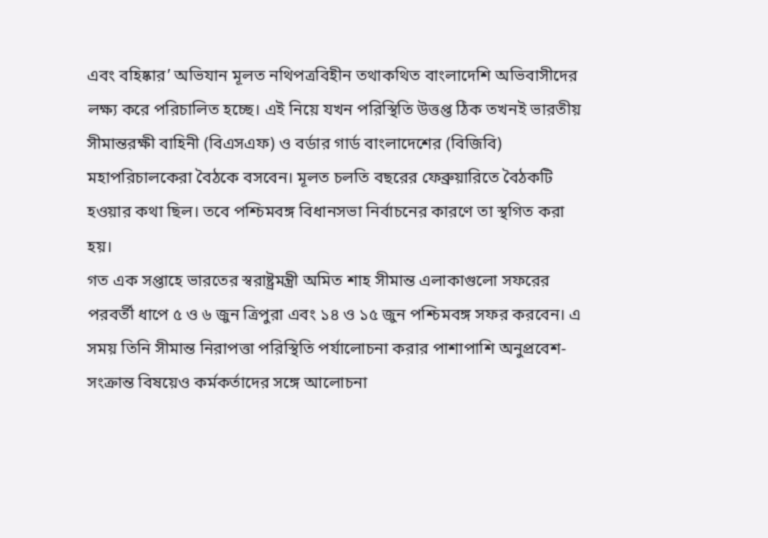এবং বহিষ্কার’ অভিযান মূলত নথিপত্রবিহীন তথাকথিত বাংলাদেশি অভিবাসীদের লক্ষ্য করে পরিচালিত হচ্ছে। এই নিয়ে যখন পরিস্থিতি উত্তপ্ত ঠিক তখনই ভারতীয় সীমান্তরক্ষী বাহিনী (বিএসএফ) ও বর্ডার গার্ড বাংলাদেশের (বিজিবি) মহাপরিচালকেরা বৈঠকে বসবেন। মূলত চলতি বছরের ফেব্রুয়ারিতে বৈঠকটি হওয়ার কথা ছিল। তবে পশ্চিমবঙ্গ বিধানসভা নির্বাচনের কারণে তা স্থগিত করা হয়।
গত এক সপ্তাহে ভারতের স্বরাষ্ট্রমন্ত্রী অমিত শাহ সীমান্ত এলাকাগুলো সফরের পরবর্তী ধাপে ৫ ও ৬ জুন ত্রিপুরা এবং ১৪ ও ১৫ জুন পশ্চিমবঙ্গ সফর করবেন। এ সময় তিনি সীমান্ত নিরাপত্তা পরিস্থিতি পর্যালোচনা করার পাশাপাশি অনুপ্রবেশ-সংক্রান্ত বিষয়েও কর্মকর্তাদের সঙ্গে আলোচনা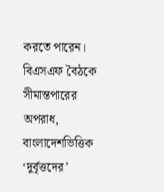করতে পারেন।
বিএসএফ বৈঠকে সীমান্তপারের অপরাধ, বাংলাদেশভিত্তিক ‘দুর্বৃত্তদের’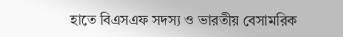হাতে বিএসএফ সদস্য ও ভারতীয় বেসামরিক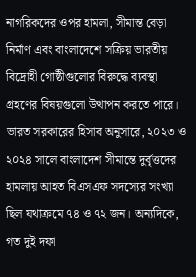নাগরিকদের ওপর হামলা, সীমান্ত বেড়া নির্মাণ এবং বাংলাদেশে সক্রিয় ভারতীয় বিদ্রোহী গোষ্ঠীগুলোর বিরুদ্ধে ব্যবস্থা গ্রহণের বিষয়গুলো উত্থাপন করতে পারে।
ভারত সরকারের হিসাব অনুসারে, ২০২৩ ও ২০২৪ সালে বাংলাদেশ সীমান্তে দুর্বৃত্তদের হামলায় আহত বিএসএফ সদস্যের সংখ্যা ছিল যথাক্রমে ৭৪ ও ৭২ জন। অন্যদিকে, গত দুই দফা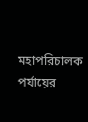মহাপরিচালক পর্যায়ের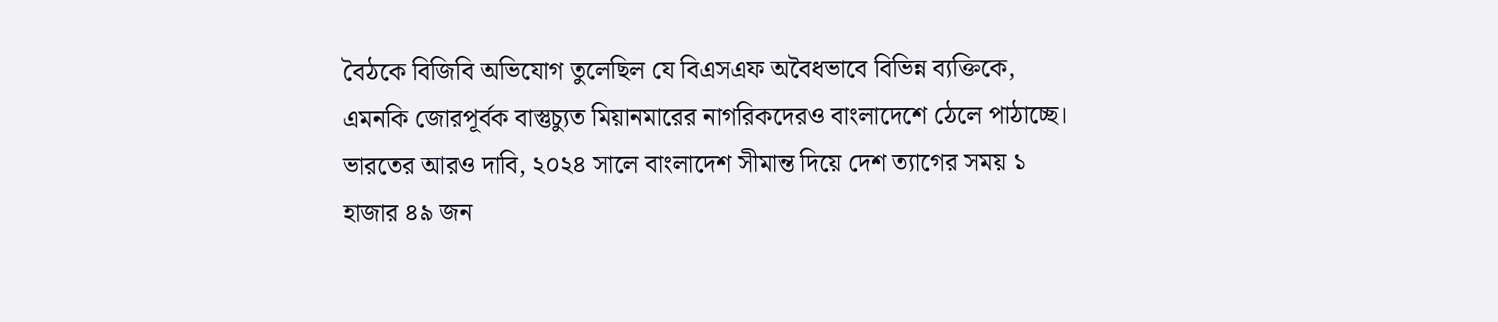বৈঠকে বিজিবি অভিযোগ তুলেছিল যে বিএসএফ অবৈধভাবে বিভিন্ন ব্যক্তিকে, এমনকি জোরপূর্বক বাস্তুচ্যুত মিয়ানমারের নাগরিকদেরও বাংলাদেশে ঠেলে পাঠাচ্ছে।
ভারতের আরও দাবি, ২০২৪ সালে বাংলাদেশ সীমান্ত দিয়ে দেশ ত্যাগের সময় ১ হাজার ৪৯ জন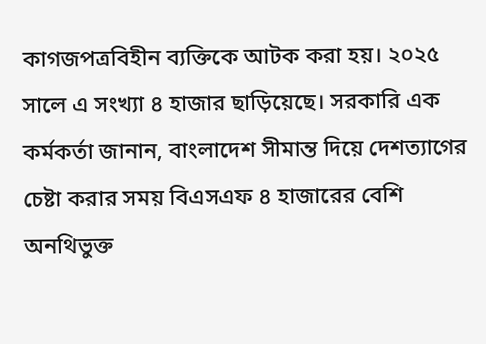কাগজপত্রবিহীন ব্যক্তিকে আটক করা হয়। ২০২৫ সালে এ সংখ্যা ৪ হাজার ছাড়িয়েছে। সরকারি এক কর্মকর্তা জানান, বাংলাদেশ সীমান্ত দিয়ে দেশত্যাগের চেষ্টা করার সময় বিএসএফ ৪ হাজারের বেশি অনথিভুক্ত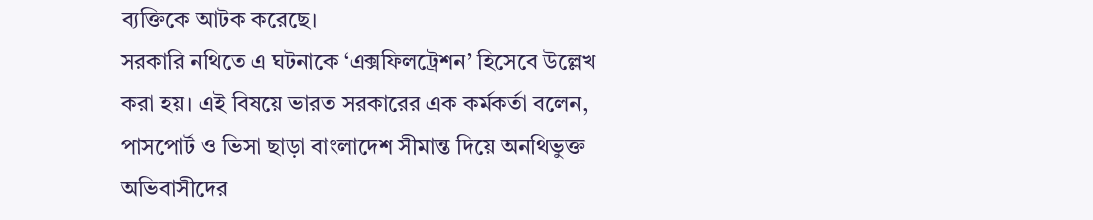ব্যক্তিকে আটক করেছে।
সরকারি নথিতে এ ঘটনাকে ‘এক্সফিলট্রেশন’ হিসেবে উল্লেখ করা হয়। এই বিষয়ে ভারত সরকারের এক কর্মকর্তা বলেন, পাসপোর্ট ও ভিসা ছাড়া বাংলাদেশ সীমান্ত দিয়ে অনথিভুক্ত অভিবাসীদের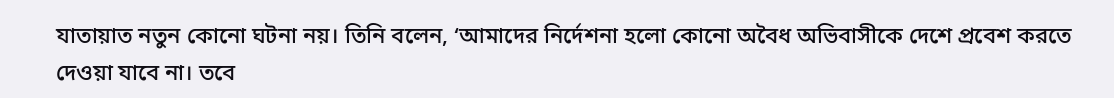যাতায়াত নতুন কোনো ঘটনা নয়। তিনি বলেন, ‘আমাদের নির্দেশনা হলো কোনো অবৈধ অভিবাসীকে দেশে প্রবেশ করতে দেওয়া যাবে না। তবে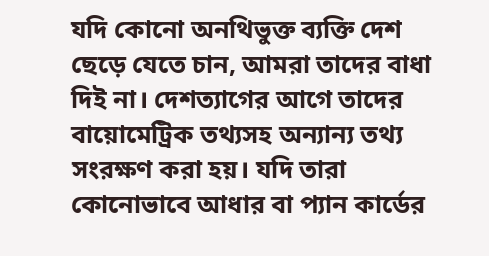যদি কোনো অনথিভুক্ত ব্যক্তি দেশ ছেড়ে যেতে চান, আমরা তাদের বাধা দিই না। দেশত্যাগের আগে তাদের বায়োমেট্রিক তথ্যসহ অন্যান্য তথ্য সংরক্ষণ করা হয়। যদি তারা কোনোভাবে আধার বা প্যান কার্ডের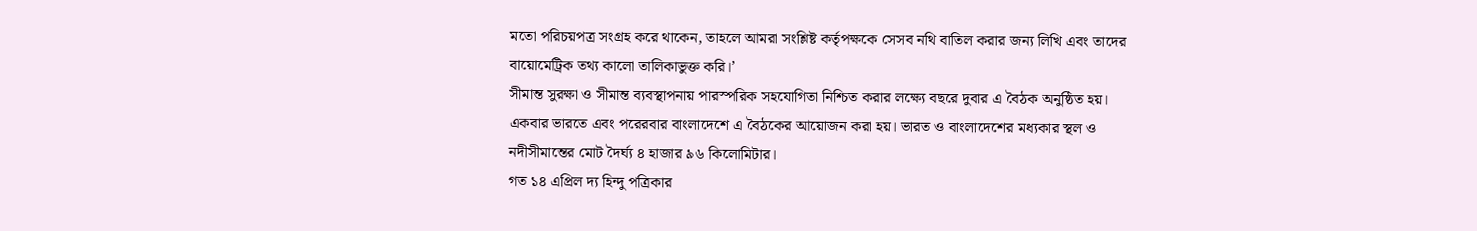মতো পরিচয়পত্র সংগ্রহ করে থাকেন, তাহলে আমরা সংশ্লিষ্ট কর্তৃপক্ষকে সেসব নথি বাতিল করার জন্য লিখি এবং তাদের বায়োমেট্রিক তথ্য কালো তালিকাভুক্ত করি।’
সীমান্ত সুরক্ষা ও সীমান্ত ব্যবস্থাপনায় পারস্পরিক সহযোগিতা নিশ্চিত করার লক্ষ্যে বছরে দুবার এ বৈঠক অনুষ্ঠিত হয়। একবার ভারতে এবং পরেরবার বাংলাদেশে এ বৈঠকের আয়োজন করা হয়। ভারত ও বাংলাদেশের মধ্যকার স্থল ও নদীসীমান্তের মোট দৈর্ঘ্য ৪ হাজার ৯৬ কিলোমিটার।
গত ১৪ এপ্রিল দ্য হিন্দু পত্রিকার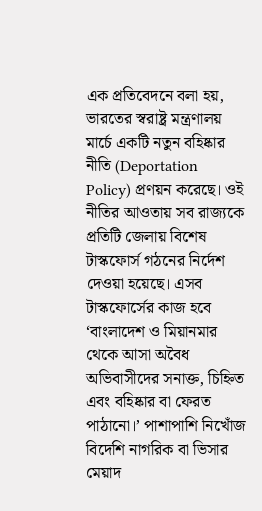এক প্রতিবেদনে বলা হয়, ভারতের স্বরাষ্ট্র মন্ত্রণালয় মার্চে একটি নতুন বহিষ্কার নীতি (Deportation Policy) প্রণয়ন করেছে। ওই নীতির আওতায় সব রাজ্যকে প্রতিটি জেলায় বিশেষ টাস্কফোর্স গঠনের নির্দেশ দেওয়া হয়েছে। এসব টাস্কফোর্সের কাজ হবে ‘বাংলাদেশ ও মিয়ানমার থেকে আসা অবৈধ অভিবাসীদের সনাক্ত, চিহ্নিত এবং বহিষ্কার বা ফেরত পাঠানো।’ পাশাপাশি নিখোঁজ বিদেশি নাগরিক বা ভিসার মেয়াদ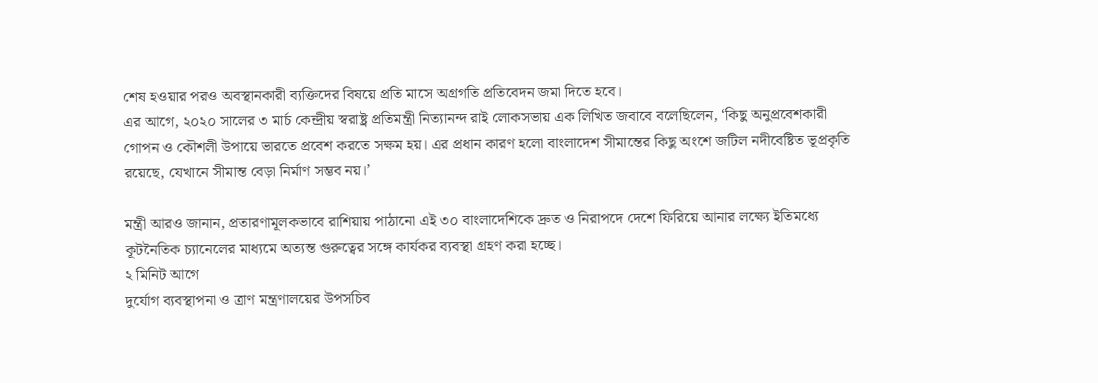শেষ হওয়ার পরও অবস্থানকারী ব্যক্তিদের বিষয়ে প্রতি মাসে অগ্রগতি প্রতিবেদন জমা দিতে হবে।
এর আগে, ২০২০ সালের ৩ মার্চ কেন্দ্রীয় স্বরাষ্ট্র প্রতিমন্ত্রী নিত্যানন্দ রাই লোকসভায় এক লিখিত জবাবে বলেছিলেন, ‘কিছু অনুপ্রবেশকারী গোপন ও কৌশলী উপায়ে ভারতে প্রবেশ করতে সক্ষম হয়। এর প্রধান কারণ হলো বাংলাদেশ সীমান্তের কিছু অংশে জটিল নদীবেষ্টিত ভূপ্রকৃতি রয়েছে, যেখানে সীমান্ত বেড়া নির্মাণ সম্ভব নয়।’

মন্ত্রী আরও জানান, প্রতারণামূলকভাবে রাশিয়ায় পাঠানো এই ৩০ বাংলাদেশিকে দ্রুত ও নিরাপদে দেশে ফিরিয়ে আনার লক্ষ্যে ইতিমধ্যে কূটনৈতিক চ্যানেলের মাধ্যমে অত্যন্ত গুরুত্বের সঙ্গে কার্যকর ব্যবস্থা গ্রহণ করা হচ্ছে।
২ মিনিট আগে
দুর্যোগ ব্যবস্থাপনা ও ত্রাণ মন্ত্রণালয়ের উপসচিব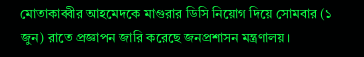মোতাকাব্বীর আহমেদকে মাগুরার ডিসি নিয়োগ দিয়ে সোমবার (১ জুন) রাতে প্রজ্ঞাপন জারি করেছে জনপ্রশাসন মন্ত্রণালয়।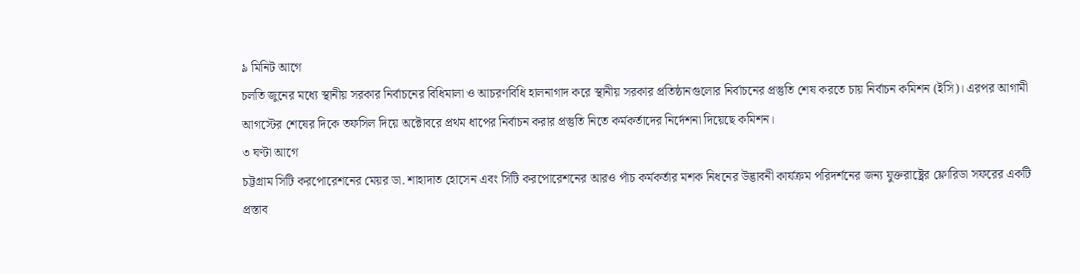৯ মিনিট আগে
চলতি জুনের মধ্যে স্থানীয় সরকার নির্বাচনের বিধিমালা ও আচরণবিধি হালনাগাদ করে স্থানীয় সরকার প্রতিষ্ঠানগুলোর নির্বাচনের প্রস্তুতি শেষ করতে চায় নির্বাচন কমিশন (ইসি)। এরপর আগামী আগস্টের শেষের দিকে তফসিল দিয়ে অক্টোবরে প্রথম ধাপের নির্বাচন করার প্রস্তুতি নিতে কর্মকর্তাদের নির্দেশনা দিয়েছে কমিশন।
৩ ঘণ্টা আগে
চট্টগ্রাম সিটি করপোরেশনের মেয়র ডা. শাহাদাত হোসেন এবং সিটি করপোরেশনের আরও পাঁচ কর্মকর্তার মশক নিধনের উদ্ভাবনী কার্যক্রম পরিদর্শনের জন্য যুক্তরাষ্ট্রের ফ্লোরিডা সফরের একটি প্রস্তাব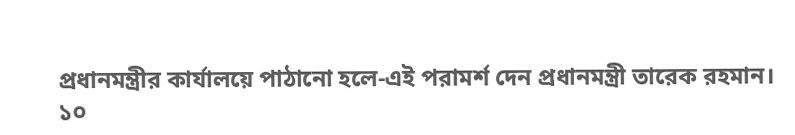প্রধানমন্ত্রীর কার্যালয়ে পাঠানো হলে-এই পরামর্শ দেন প্রধানমন্ত্রী তারেক রহমান।
১০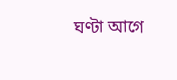ঘণ্টা আগে